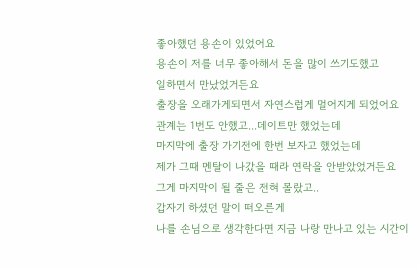좋아했던 용손이 있었어요
용손이 저를 너무 좋아해서 돈을 많이 쓰기도했고
일하면서 만났었거든요
출장을 오래가게되면서 자연스럽게 멀어지게 되었어요
관계는 1번도 안했고...데이트만 했었는데
마지막에 출장 가기전에 한번 보자고 했었는데
제가 그때 멘탈이 나갔을 때라 연락을 안받았었거든요
그게 마지막이 될 줄은 전혀 몰랐고..
갑자기 하셨던 말이 떠오른게
나를 손님으로 생각한다면 지금 나랑 만나고 있는 시간이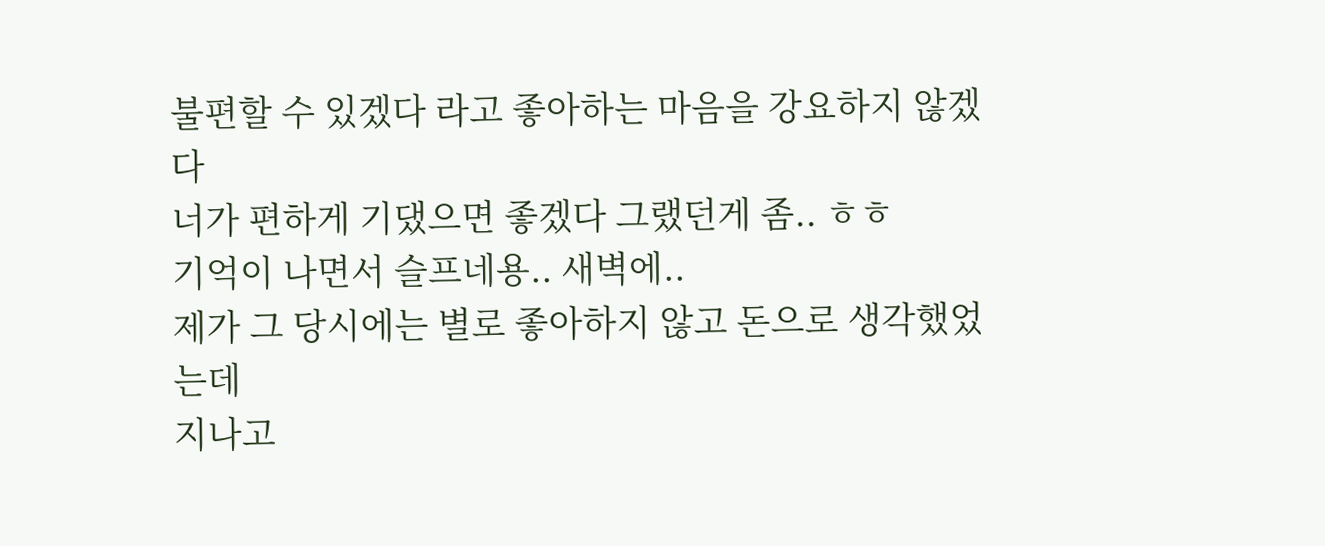불편할 수 있겠다 라고 좋아하는 마음을 강요하지 않겠다
너가 편하게 기댔으면 좋겠다 그랬던게 좀.. ㅎㅎ
기억이 나면서 슬프네용.. 새벽에..
제가 그 당시에는 별로 좋아하지 않고 돈으로 생각했었는데
지나고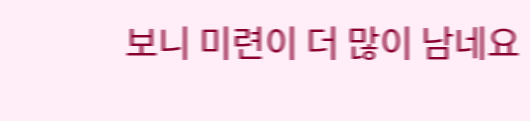보니 미련이 더 많이 남네요